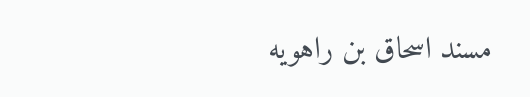مسند اسحاق بن راهويه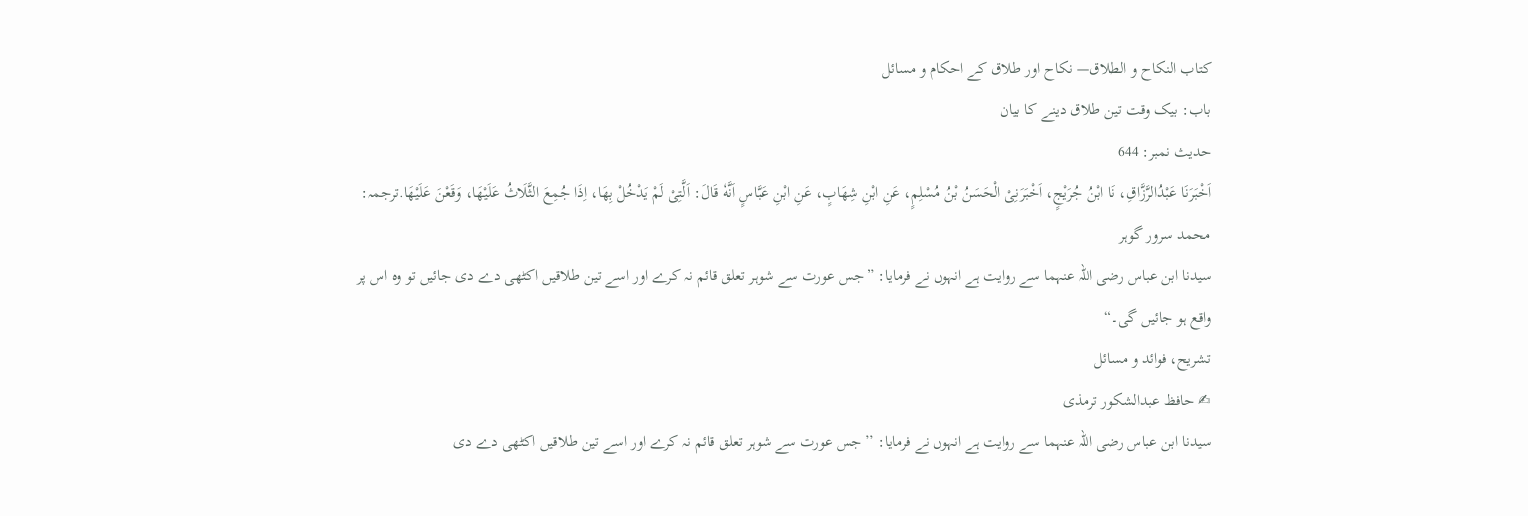كتاب النكاح و الطلاق— نکاح اور طلاق کے احکام و مسائل
باب: بیک وقت تین طلاق دینے کا بیان
حدیث نمبر: 644
اَخْبَرَنَا عَبْدُالرَّزَّاقِ، نَا ابْنُ جُرَیْجٍ، اَخْبَرَنِیْ الْحَسَنُ بْنُ مُسْلِمٍ، عَنِ ابْنِ شِهَابٍ، عَنِ ابْنِ عَبَّاسٍ اَنَّهٗ قَالَ: اَلَّتِیْ لَمْ یَدْخُلْ بِهَا، اِذَا جُمِعَ الثَّلَاثُ عَلَیْهَا، وَقَعْنَ عَلَیْهَا.ترجمہ: محمد سرور گوہر
سیدنا ابن عباس رضی اللہ عنہما سے روایت ہے انہوں نے فرمایا: ”جس عورت سے شوہر تعلق قائم نہ کرے اور اسے تین طلاقیں اکٹھی دے دی جائیں تو وہ اس پر واقع ہو جائیں گی۔“
تشریح، فوائد و مسائل
✍ حافظ عبدالشکور ترمذی
سیدنا ابن عباس رضی اللہ عنہما سے روایت ہے انہوں نے فرمایا: ’’جس عورت سے شوہر تعلق قائم نہ کرے اور اسے تین طلاقیں اکٹھی دے دی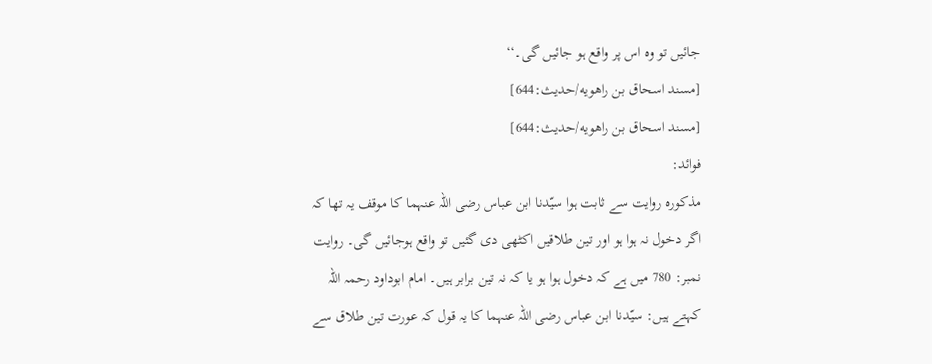جائیں تو وہ اس پر واقع ہو جائیں گی۔‘‘
[مسند اسحاق بن راهويه/حدیث:644]
[مسند اسحاق بن راهويه/حدیث:644]
فوائد:
مذکورہ روایت سے ثابت ہوا سیّدنا ابن عباس رضی اللہ عنہما کا موقف یہ تھا کہ اگر دخول نہ ہوا ہو اور تین طلاقیں اکٹھی دی گئیں تو واقع ہوجائیں گی۔ روایت نمبر: 780 میں ہے کہ دخول ہوا ہو یا کہ نہ تین برابر ہیں۔ امام ابوداود رحمہ اللہ کہتے ہیں: سیّدنا ابن عباس رضی اللہ عنہما کا یہ قول کہ عورت تین طلاق سے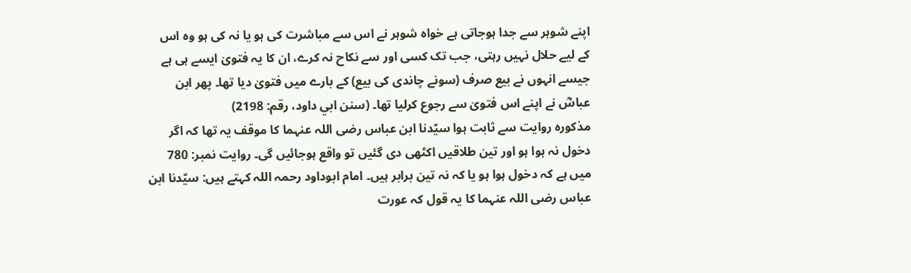اپنے شوہر سے جدا ہوجاتی ہے خواہ شوہر نے اس سے مباشرت کی ہو یا نہ کی ہو وہ اس کے لیے حلال نہیں رہتی، جب تک کسی اور سے نکاح نہ کرے، ان کا یہ فتویٰ ایسے ہی ہے جیسے انہوں نے بیع صرف (سونے چاندی کی بیع) کے بارے میں فتویٰ دیا تھا۔ پھر ابن عباسؓ نے اپنے اس فتویٰ سے رجوع کرلیا تھا۔ (سنن ابي داود، رقم: 2198)
مذکورہ روایت سے ثابت ہوا سیّدنا ابن عباس رضی اللہ عنہما کا موقف یہ تھا کہ اگر دخول نہ ہوا ہو اور تین طلاقیں اکٹھی دی گئیں تو واقع ہوجائیں گی۔ روایت نمبر: 780 میں ہے کہ دخول ہوا ہو یا کہ نہ تین برابر ہیں۔ امام ابوداود رحمہ اللہ کہتے ہیں: سیّدنا ابن عباس رضی اللہ عنہما کا یہ قول کہ عورت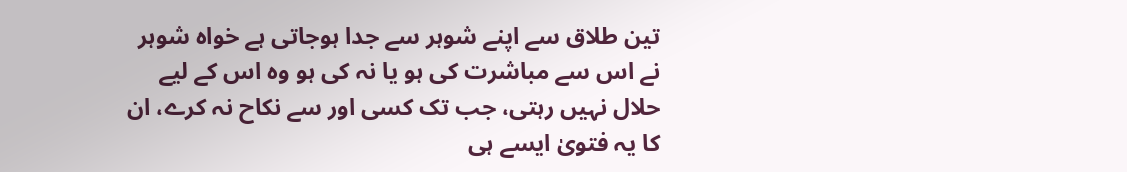تین طلاق سے اپنے شوہر سے جدا ہوجاتی ہے خواہ شوہر نے اس سے مباشرت کی ہو یا نہ کی ہو وہ اس کے لیے حلال نہیں رہتی، جب تک کسی اور سے نکاح نہ کرے، ان کا یہ فتویٰ ایسے ہی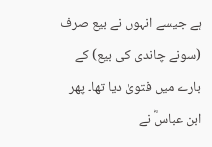ہے جیسے انہوں نے بیع صرف (سونے چاندی کی بیع) کے بارے میں فتویٰ دیا تھا۔ پھر ابن عباسؓ نے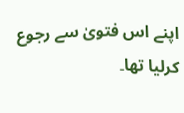اپنے اس فتویٰ سے رجوع کرلیا تھا۔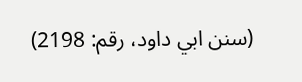(سنن ابي داود، رقم: 2198)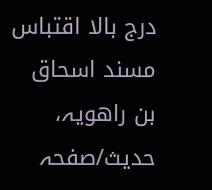درج بالا اقتباس مسند اسحاق بن راھویہ، حدیث/صفحہ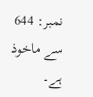نمبر: 644 سے ماخوذ ہے۔